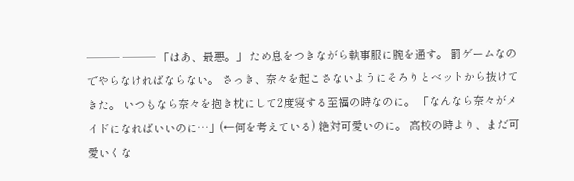─── ─── 「はあ、最悪。」 ため息をつきながら執事服に腕を通す。 罰ゲームなのでやらなければならない。 さっき、奈々を起こさないようにそろりとベットから抜けてきた。 いつもなら奈々を抱き枕にして2度寝する至福の時なのに。 「なんなら奈々がメイドになればいいのに…」(←何を考えている) 絶対可愛いのに。 高校の時より、まだ可愛いくな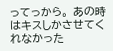ってっから。 あの時はキスしかさせてくれなかった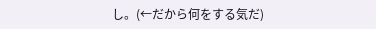し。(←だから何をする気だ)